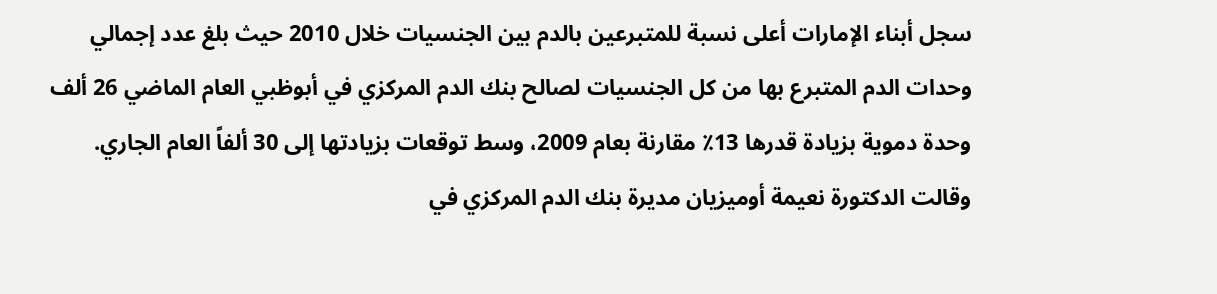سجل أبناء الإمارات أعلى نسبة للمتبرعين بالدم بين الجنسيات خلال 2010 حيث بلغ عدد إجمالي وحدات الدم المتبرع بها من كل الجنسيات لصالح بنك الدم المركزي في أبوظبي العام الماضي 26 ألف وحدة دموية بزيادة قدرها 13٪ مقارنة بعام 2009، وسط توقعات بزيادتها إلى 30 ألفاً العام الجاري.
وقالت الدكتورة نعيمة أوميزيان مديرة بنك الدم المركزي في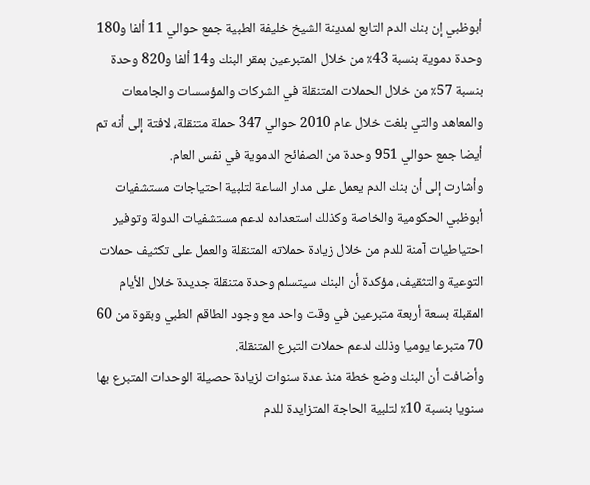أبوظبي إن بنك الدم التابع لمدينة الشيخ خليفة الطبية جمع حوالي 11 ألفا و180 وحدة دموية بنسبة 43٪ من خلال المتبرعين بمقر البنك و14 ألفا و820 وحدة بنسبة 57٪ من خلال الحملات المتنقلة في الشركات والمؤسسات والجامعات والمعاهد والتي بلغت خلال عام 2010 حوالي 347 حملة متنقلة، لافتة إلى أنه تم أيضا جمع حوالي 951 وحدة من الصفائح الدموية في نفس العام.
وأشارت إلى أن بنك الدم يعمل على مدار الساعة لتلبية احتياجات مستشفيات أبوظبي الحكومية والخاصة وكذلك استعداده لدعم مستشفيات الدولة وتوفير احتياطيات آمنة للدم من خلال زيادة حملاته المتنقلة والعمل على تكثيف حملات التوعية والتثقيف، مؤكدة أن البنك سيتسلم وحدة متنقلة جديدة خلال الأيام المقبلة بسعة أربعة متبرعين في وقت واحد مع وجود الطاقم الطبي وبقوة من 60 70 متبرعا يوميا وذلك لدعم حملات التبرع المتنقلة.
وأضافت أن البنك وضع خطة منذ عدة سنوات لزيادة حصيلة الوحدات المتبرع بها سنويا بنسبة 10٪ لتلبية الحاجة المتزايدة للدم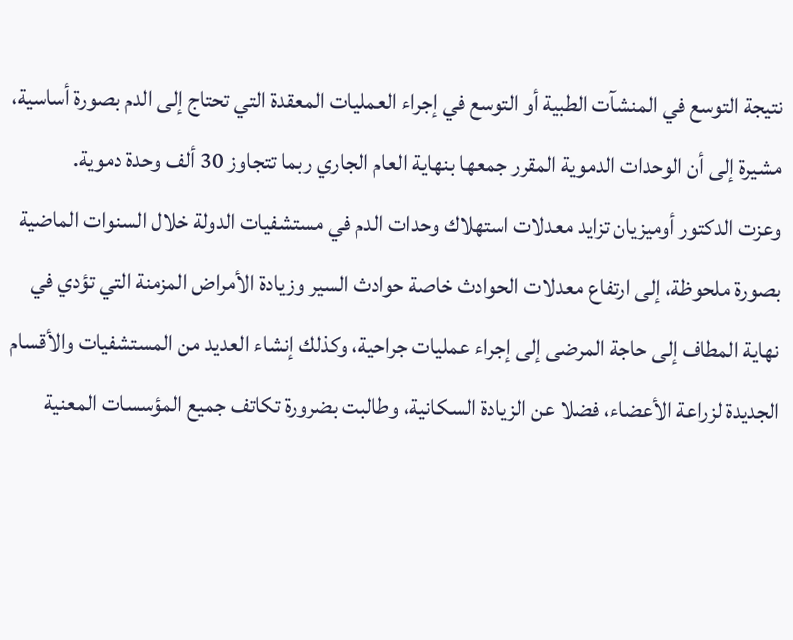نتيجة التوسع في المنشآت الطبية أو التوسع في إجراء العمليات المعقدة التي تحتاج إلى الدم بصورة أساسية، مشيرة إلى أن الوحدات الدموية المقرر جمعها بنهاية العام الجاري ربما تتجاوز 30 ألف وحدة دموية.
وعزت الدكتور أوميزيان تزايد معدلات استهلاك وحدات الدم في مستشفيات الدولة خلال السنوات الماضية بصورة ملحوظة، إلى ارتفاع معدلات الحوادث خاصة حوادث السير وزيادة الأمراض المزمنة التي تؤدي في نهاية المطاف إلى حاجة المرضى إلى إجراء عمليات جراحية، وكذلك إنشاء العديد من المستشفيات والأقسام الجديدة لزراعة الأعضاء، فضلا عن الزيادة السكانية، وطالبت بضرورة تكاتف جميع المؤسسات المعنية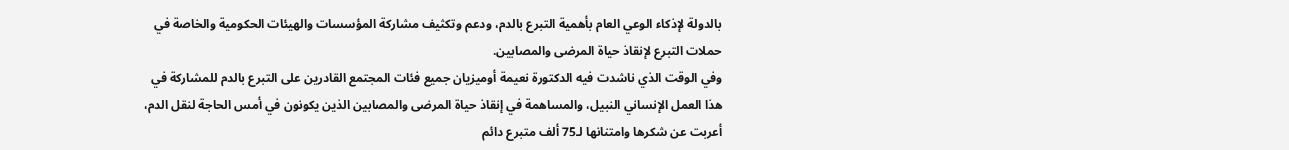بالدولة لإذكاء الوعي العام بأهمية التبرع بالدم، ودعم وتكثيف مشاركة المؤسسات والهيئات الحكومية والخاصة في حملات التبرع لإنقاذ حياة المرضى والمصابين.
وفي الوقت الذي ناشدت فيه الدكتورة نعيمة أوميزيان جميع فئات المجتمع القادرين على التبرع بالدم للمشاركة في هذا العمل الإنساني النبيل، والمساهمة في إنقاذ حياة المرضى والمصابين الذين يكونون في أمس الحاجة لنقل الدم، أعربت عن شكرها وامتنانها لـ75 ألف متبرع دائم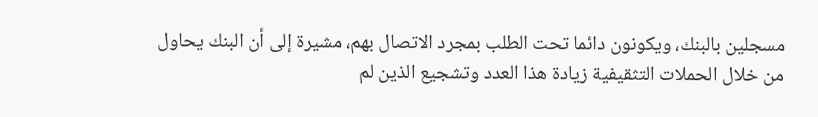مسجلين بالبنك، ويكونون دائما تحت الطلب بمجرد الاتصال بهم، مشيرة إلى أن البنك يحاول من خلال الحملات التثقيفية زيادة هذا العدد وتشجيع الذين لم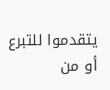يتقدموا للتبرع أو من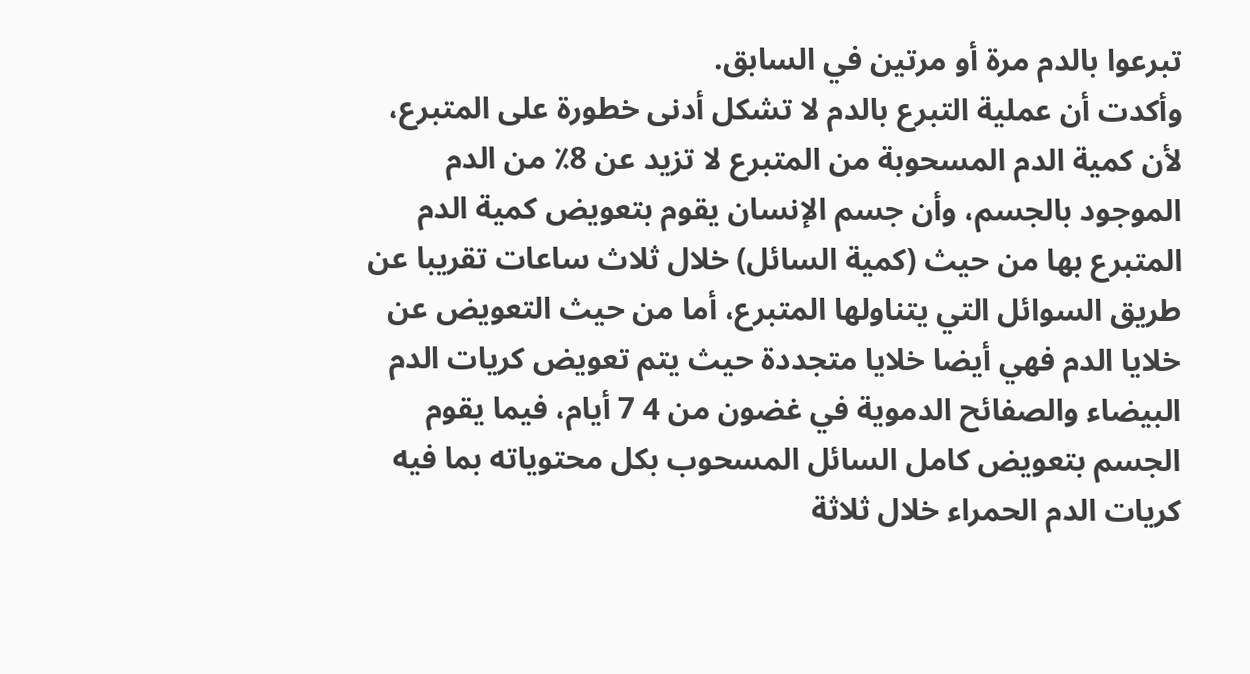تبرعوا بالدم مرة أو مرتين في السابق.
وأكدت أن عملية التبرع بالدم لا تشكل أدنى خطورة على المتبرع، لأن كمية الدم المسحوبة من المتبرع لا تزيد عن 8٪ من الدم الموجود بالجسم، وأن جسم الإنسان يقوم بتعويض كمية الدم المتبرع بها من حيث (كمية السائل) خلال ثلاث ساعات تقريبا عن طريق السوائل التي يتناولها المتبرع، أما من حيث التعويض عن خلايا الدم فهي أيضا خلايا متجددة حيث يتم تعويض كريات الدم البيضاء والصفائح الدموية في غضون من 4 7 أيام، فيما يقوم الجسم بتعويض كامل السائل المسحوب بكل محتوياته بما فيه كريات الدم الحمراء خلال ثلاثة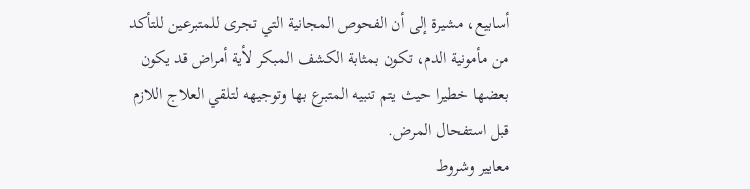أسابيع، مشيرة إلى أن الفحوص المجانية التي تجرى للمتبرعين للتأكد من مأمونية الدم، تكون بمثابة الكشف المبكر لأية أمراض قد يكون بعضها خطيرا حيث يتم تنبيه المتبرع بها وتوجيهه لتلقي العلاج اللازم قبل استفحال المرض.
معايير وشروط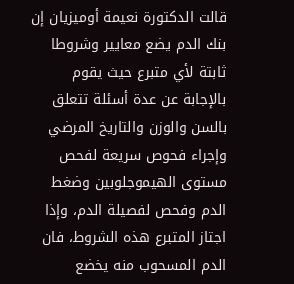قالت الدكتورة نعيمة أوميزيان إن بنك الدم يضع معايير وشروطا ثابتة لأي متبرع حيث يقوم بالإجابة عن عدة أسئلة تتعلق بالسن والوزن والتاريخ المرضي وإجراء فحوص سريعة لفحص مستوى الهيموجلوبين وضغط الدم وفحص لفصيلة الدم، وإذا اجتاز المتبرع هذه الشروط، فان الدم المسحوب منه يخضع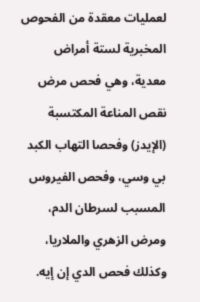لعمليات معقدة من الفحوص المخبرية لستة أمراض معدية، وهي فحص مرض نقص المناعة المكتسبة (الإيدز) وفحصا التهاب الكبد بي وسي، وفحص الفيروس المسبب لسرطان الدم، ومرض الزهري والملاريا، وكذلك فحص الدي إن إيه.